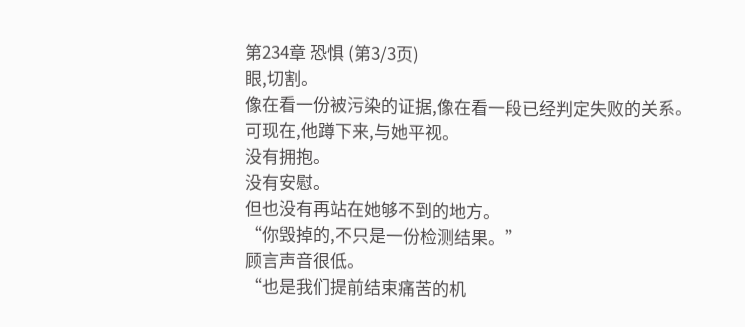第234章 恐惧 (第3/3页)
眼,切割。
像在看一份被污染的证据,像在看一段已经判定失败的关系。
可现在,他蹲下来,与她平视。
没有拥抱。
没有安慰。
但也没有再站在她够不到的地方。
“你毁掉的,不只是一份检测结果。”
顾言声音很低。
“也是我们提前结束痛苦的机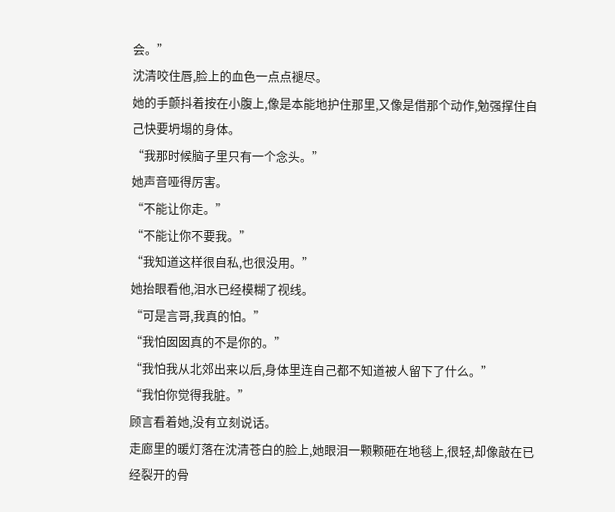会。”
沈清咬住唇,脸上的血色一点点褪尽。
她的手颤抖着按在小腹上,像是本能地护住那里,又像是借那个动作,勉强撑住自己快要坍塌的身体。
“我那时候脑子里只有一个念头。”
她声音哑得厉害。
“不能让你走。”
“不能让你不要我。”
“我知道这样很自私,也很没用。”
她抬眼看他,泪水已经模糊了视线。
“可是言哥,我真的怕。”
“我怕囡囡真的不是你的。”
“我怕我从北郊出来以后,身体里连自己都不知道被人留下了什么。”
“我怕你觉得我脏。”
顾言看着她,没有立刻说话。
走廊里的暖灯落在沈清苍白的脸上,她眼泪一颗颗砸在地毯上,很轻,却像敲在已经裂开的骨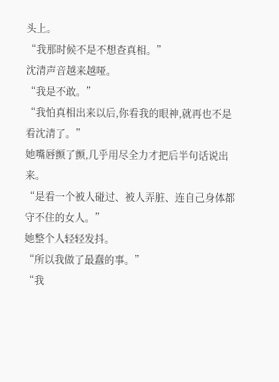头上。
“我那时候不是不想查真相。”
沈清声音越来越哑。
“我是不敢。”
“我怕真相出来以后,你看我的眼神,就再也不是看沈清了。”
她嘴唇颤了颤,几乎用尽全力才把后半句话说出来。
“是看一个被人碰过、被人弄脏、连自己身体都守不住的女人。”
她整个人轻轻发抖。
“所以我做了最蠢的事。”
“我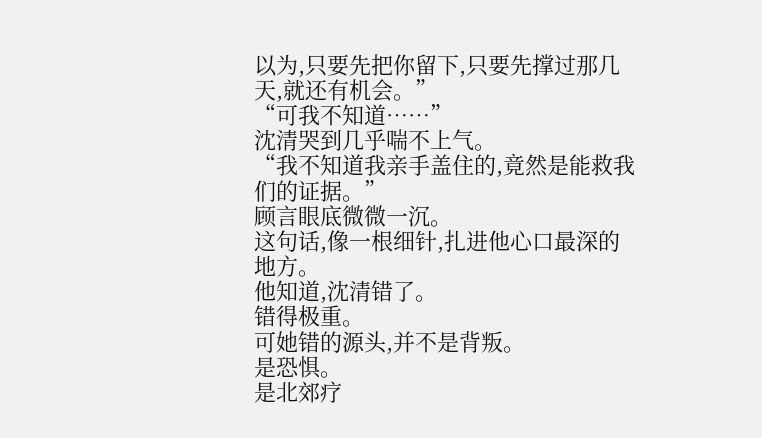以为,只要先把你留下,只要先撑过那几天,就还有机会。”
“可我不知道……”
沈清哭到几乎喘不上气。
“我不知道我亲手盖住的,竟然是能救我们的证据。”
顾言眼底微微一沉。
这句话,像一根细针,扎进他心口最深的地方。
他知道,沈清错了。
错得极重。
可她错的源头,并不是背叛。
是恐惧。
是北郊疗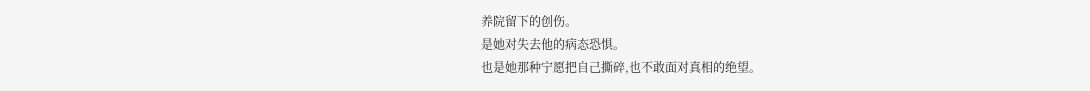养院留下的创伤。
是她对失去他的病态恐惧。
也是她那种宁愿把自己撕碎,也不敢面对真相的绝望。